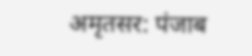अमृतसर: पंजाब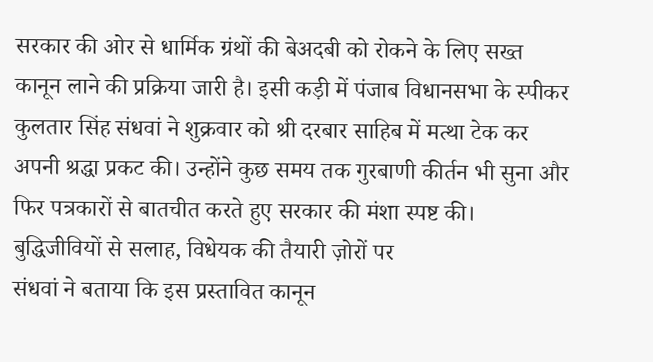सरकार की ओर से धार्मिक ग्रंथों की बेअदबी को रोकने के लिए सख्त कानून लाने की प्रक्रिया जारी है। इसी कड़ी में पंजाब विधानसभा के स्पीकर कुलतार सिंह संधवां ने शुक्रवार को श्री दरबार साहिब में मत्था टेक कर अपनी श्रद्धा प्रकट की। उन्होंने कुछ समय तक गुरबाणी कीर्तन भी सुना और फिर पत्रकारों से बातचीत करते हुए सरकार की मंशा स्पष्ट की।
बुद्धिजीवियों से सलाह, विधेयक की तैयारी ज़ोरों पर
संधवां ने बताया कि इस प्रस्तावित कानून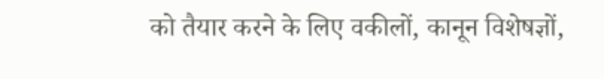को तैयार करने के लिए वकीलों, कानून विशेषज्ञों,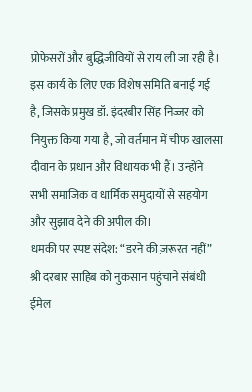प्रोफेसरों और बुद्धिजीवियों से राय ली जा रही है। इस कार्य के लिए एक विशेष समिति बनाई गई है, जिसके प्रमुख डॉ. इंदरबीर सिंह निज्जर को नियुक्त किया गया है, जो वर्तमान में चीफ खालसा दीवान के प्रधान और विधायक भी हैं। उन्होंने सभी समाजिक व धार्मिक समुदायों से सहयोग और सुझाव देने की अपील की।
धमकी पर स्पष्ट संदेश: “डरने की ज़रूरत नहीं”
श्री दरबार साहिब को नुकसान पहुंचाने संबंधी ईमेल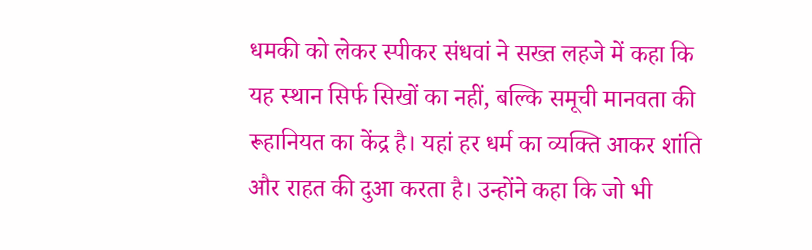धमकी को लेकर स्पीकर संधवां ने सख्त लहजे में कहा कि यह स्थान सिर्फ सिखों का नहीं, बल्कि समूची मानवता की रूहानियत का केंद्र है। यहां हर धर्म का व्यक्ति आकर शांति और राहत की दुआ करता है। उन्होंने कहा कि जो भी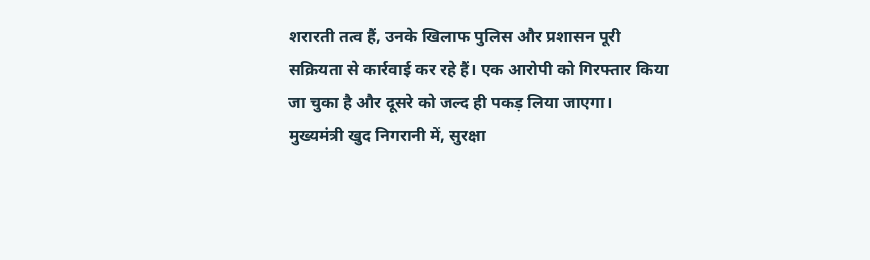शरारती तत्व हैं, उनके खिलाफ पुलिस और प्रशासन पूरी सक्रियता से कार्रवाई कर रहे हैं। एक आरोपी को गिरफ्तार किया जा चुका है और दूसरे को जल्द ही पकड़ लिया जाएगा।
मुख्यमंत्री खुद निगरानी में, सुरक्षा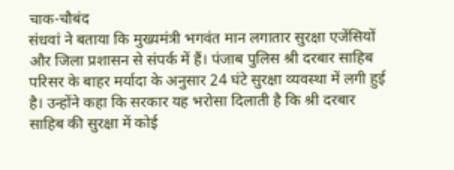चाक-चौबंद
संधवां ने बताया कि मुख्यमंत्री भगवंत मान लगातार सुरक्षा एजेंसियों और जिला प्रशासन से संपर्क में हैं। पंजाब पुलिस श्री दरबार साहिब परिसर के बाहर मर्यादा के अनुसार 24 घंटे सुरक्षा व्यवस्था में लगी हुई है। उन्होंने कहा कि सरकार यह भरोसा दिलाती है कि श्री दरबार साहिब की सुरक्षा में कोई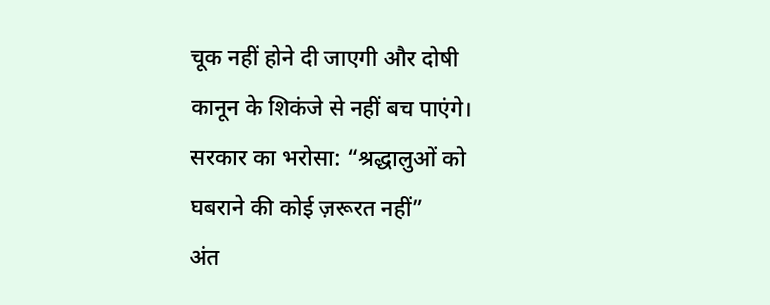चूक नहीं होने दी जाएगी और दोषी कानून के शिकंजे से नहीं बच पाएंगे।
सरकार का भरोसा: “श्रद्धालुओं को घबराने की कोई ज़रूरत नहीं”
अंत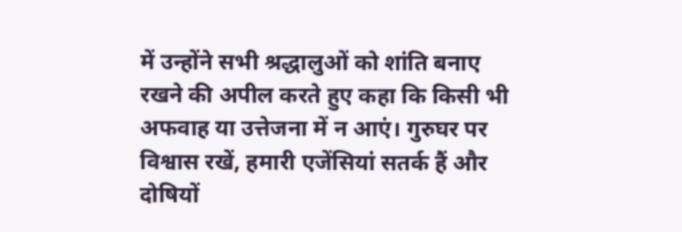में उन्होंने सभी श्रद्धालुओं को शांति बनाए रखने की अपील करते हुए कहा कि किसी भी अफवाह या उत्तेजना में न आएं। गुरुघर पर विश्वास रखें, हमारी एजेंसियां सतर्क हैं और दोषियों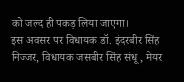को जल्द ही पकड़ लिया जाएगा।
इस अवसर पर विधायक डॉ. इंदरबीर सिंह निज्जर, विधायक जसबीर सिंह संधू, मेयर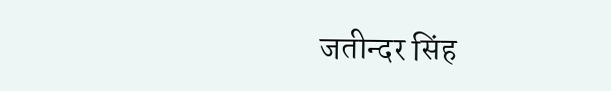जतीन्दर सिंह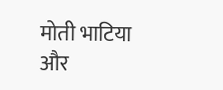मोती भाटिया और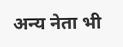अन्य नेता भी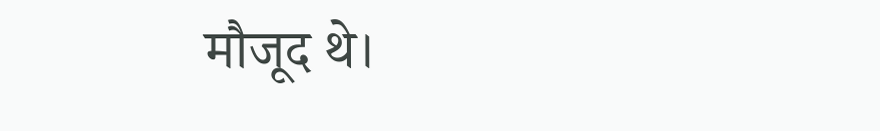मौजूद थे।